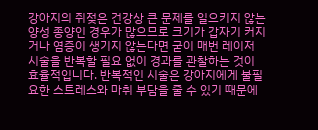강아지의 쥐젖은 건강상 큰 문제를 일으키지 않는 양성 종양인 경우가 많으므로 크기가 갑자기 커지거나 염증이 생기지 않는다면 굳이 매번 레이저 시술을 반복할 필요 없이 경과를 관찰하는 것이 효율적입니다. 반복적인 시술은 강아지에게 불필요한 스트레스와 마취 부담을 줄 수 있기 때문에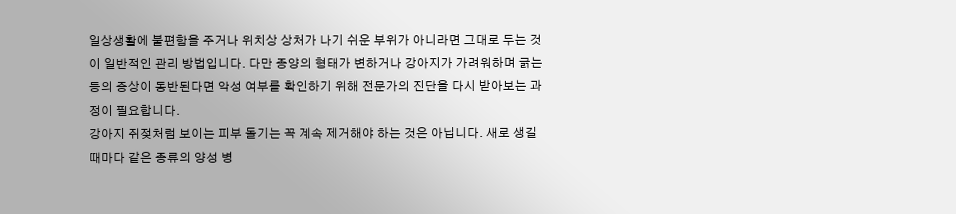일상생활에 불편함을 주거나 위치상 상처가 나기 쉬운 부위가 아니라면 그대로 두는 것이 일반적인 관리 방법입니다. 다만 종양의 형태가 변하거나 강아지가 가려워하며 긁는 등의 증상이 동반된다면 악성 여부를 확인하기 위해 전문가의 진단을 다시 받아보는 과정이 필요합니다.
강아지 쥐젖처럼 보이는 피부 돌기는 꼭 계속 제거해야 하는 것은 아닙니다. 새로 생길 때마다 같은 종류의 양성 병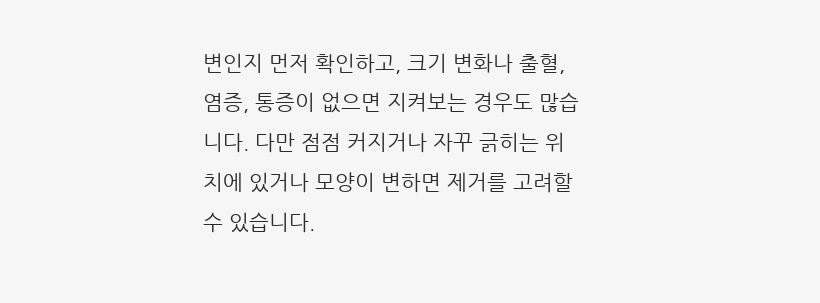변인지 먼저 확인하고, 크기 변화나 출혈, 염증, 통증이 없으면 지켜보는 경우도 많습니다. 다만 점점 커지거나 자꾸 긁히는 위치에 있거나 모양이 변하면 제거를 고려할 수 있습니다.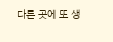다른 곳에 또 생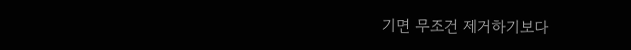기면 무조건 제거하기보다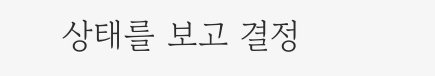상태를 보고 결정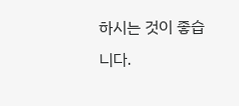하시는 것이 좋습니다.